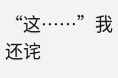“这……”我还诧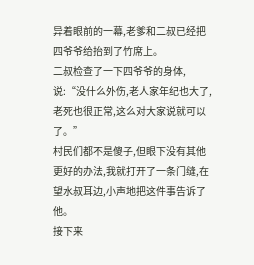异着眼前的一幕,老爹和二叔已经把四爷爷给抬到了竹席上。
二叔检查了一下四爷爷的身体,说:“没什么外伤,老人家年纪也大了,老死也很正常,这么对大家说就可以了。”
村民们都不是傻子,但眼下没有其他更好的办法,我就打开了一条门缝,在望水叔耳边,小声地把这件事告诉了他。
接下来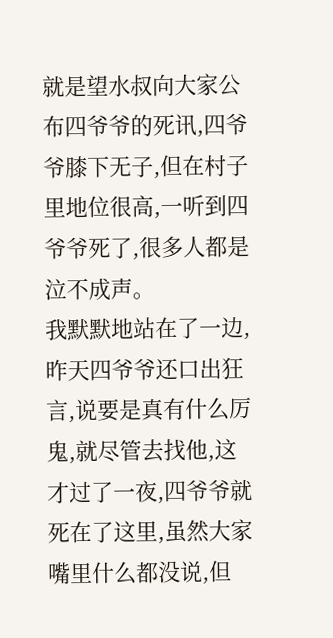就是望水叔向大家公布四爷爷的死讯,四爷爷膝下无子,但在村子里地位很高,一听到四爷爷死了,很多人都是泣不成声。
我默默地站在了一边,昨天四爷爷还口出狂言,说要是真有什么厉鬼,就尽管去找他,这才过了一夜,四爷爷就死在了这里,虽然大家嘴里什么都没说,但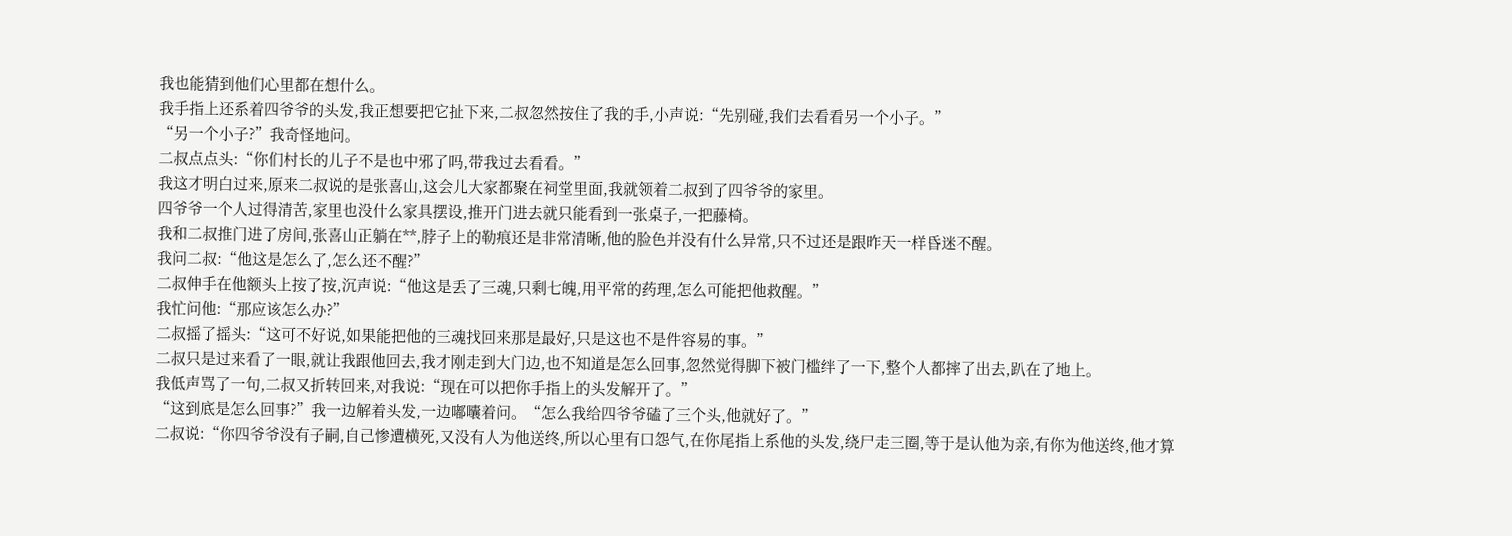我也能猜到他们心里都在想什么。
我手指上还系着四爷爷的头发,我正想要把它扯下来,二叔忽然按住了我的手,小声说:“先别碰,我们去看看另一个小子。”
“另一个小子?”我奇怪地问。
二叔点点头:“你们村长的儿子不是也中邪了吗,带我过去看看。”
我这才明白过来,原来二叔说的是张喜山,这会儿大家都聚在祠堂里面,我就领着二叔到了四爷爷的家里。
四爷爷一个人过得清苦,家里也没什么家具摆设,推开门进去就只能看到一张桌子,一把藤椅。
我和二叔推门进了房间,张喜山正躺在**,脖子上的勒痕还是非常清晰,他的脸色并没有什么异常,只不过还是跟昨天一样昏迷不醒。
我问二叔:“他这是怎么了,怎么还不醒?”
二叔伸手在他额头上按了按,沉声说:“他这是丢了三魂,只剩七魄,用平常的药理,怎么可能把他救醒。”
我忙问他:“那应该怎么办?”
二叔摇了摇头:“这可不好说,如果能把他的三魂找回来那是最好,只是这也不是件容易的事。”
二叔只是过来看了一眼,就让我跟他回去,我才刚走到大门边,也不知道是怎么回事,忽然觉得脚下被门槛绊了一下,整个人都摔了出去,趴在了地上。
我低声骂了一句,二叔又折转回来,对我说:“现在可以把你手指上的头发解开了。”
“这到底是怎么回事?”我一边解着头发,一边嘟囔着问。“怎么我给四爷爷磕了三个头,他就好了。”
二叔说:“你四爷爷没有子嗣,自己惨遭横死,又没有人为他送终,所以心里有口怨气,在你尾指上系他的头发,绕尸走三圈,等于是认他为亲,有你为他送终,他才算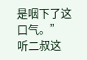是咽下了这口气。”
听二叔这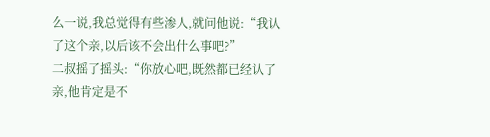么一说,我总觉得有些渗人,就问他说:“我认了这个亲,以后该不会出什么事吧?”
二叔摇了摇头:“你放心吧,既然都已经认了亲,他肯定是不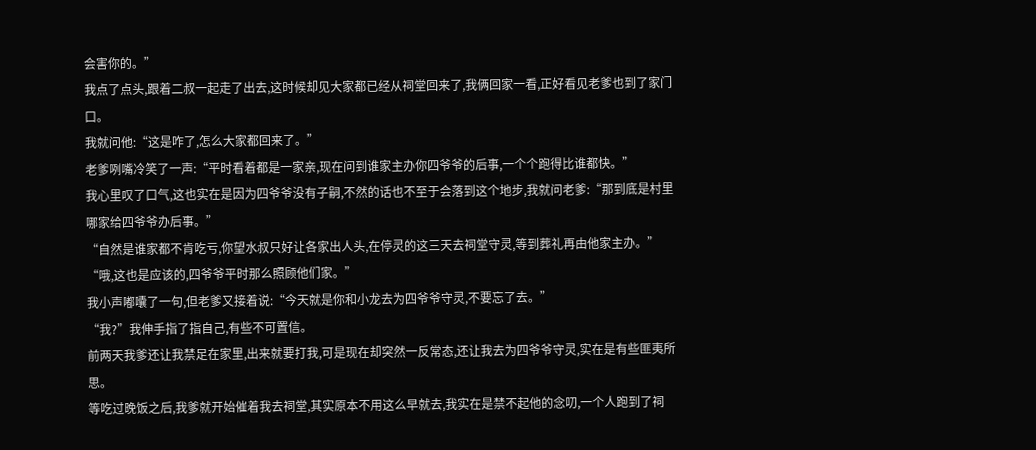会害你的。”
我点了点头,跟着二叔一起走了出去,这时候却见大家都已经从祠堂回来了,我俩回家一看,正好看见老爹也到了家门口。
我就问他:“这是咋了,怎么大家都回来了。”
老爹咧嘴冷笑了一声:“平时看着都是一家亲,现在问到谁家主办你四爷爷的后事,一个个跑得比谁都快。”
我心里叹了口气,这也实在是因为四爷爷没有子嗣,不然的话也不至于会落到这个地步,我就问老爹:“那到底是村里哪家给四爷爷办后事。”
“自然是谁家都不肯吃亏,你望水叔只好让各家出人头,在停灵的这三天去祠堂守灵,等到葬礼再由他家主办。”
“哦,这也是应该的,四爷爷平时那么照顾他们家。”
我小声嘟囔了一句,但老爹又接着说:“今天就是你和小龙去为四爷爷守灵,不要忘了去。”
“我?”我伸手指了指自己,有些不可置信。
前两天我爹还让我禁足在家里,出来就要打我,可是现在却突然一反常态,还让我去为四爷爷守灵,实在是有些匪夷所思。
等吃过晚饭之后,我爹就开始催着我去祠堂,其实原本不用这么早就去,我实在是禁不起他的念叨,一个人跑到了祠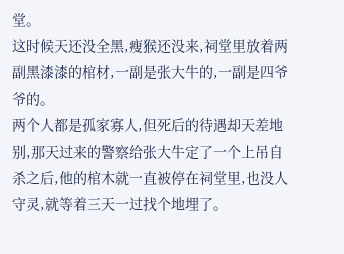堂。
这时候天还没全黑,瘦猴还没来,祠堂里放着两副黑漆漆的棺材,一副是张大牛的,一副是四爷爷的。
两个人都是孤家寡人,但死后的待遇却天差地别,那天过来的警察给张大牛定了一个上吊自杀之后,他的棺木就一直被停在祠堂里,也没人守灵,就等着三天一过找个地埋了。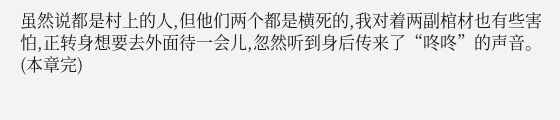虽然说都是村上的人,但他们两个都是横死的,我对着两副棺材也有些害怕,正转身想要去外面待一会儿,忽然听到身后传来了“咚咚”的声音。
(本章完)